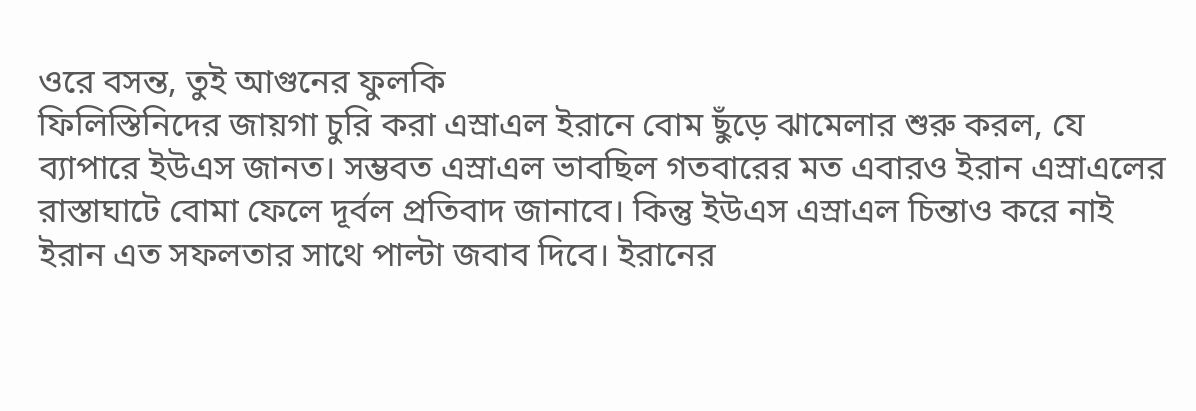ওরে বসন্ত, তুই আগুনের ফুলকি
ফিলিস্তিনিদের জায়গা চুরি করা এস্রাএল ইরানে বোম ছুঁড়ে ঝামেলার শুরু করল, যে ব্যাপারে ইউএস জানত। সম্ভবত এস্রাএল ভাবছিল গতবারের মত এবারও ইরান এস্রাএলের রাস্তাঘাটে বোমা ফেলে দূর্বল প্রতিবাদ জানাবে। কিন্তু ইউএস এস্রাএল চিন্তাও করে নাই ইরান এত সফলতার সাথে পাল্টা জবাব দিবে। ইরানের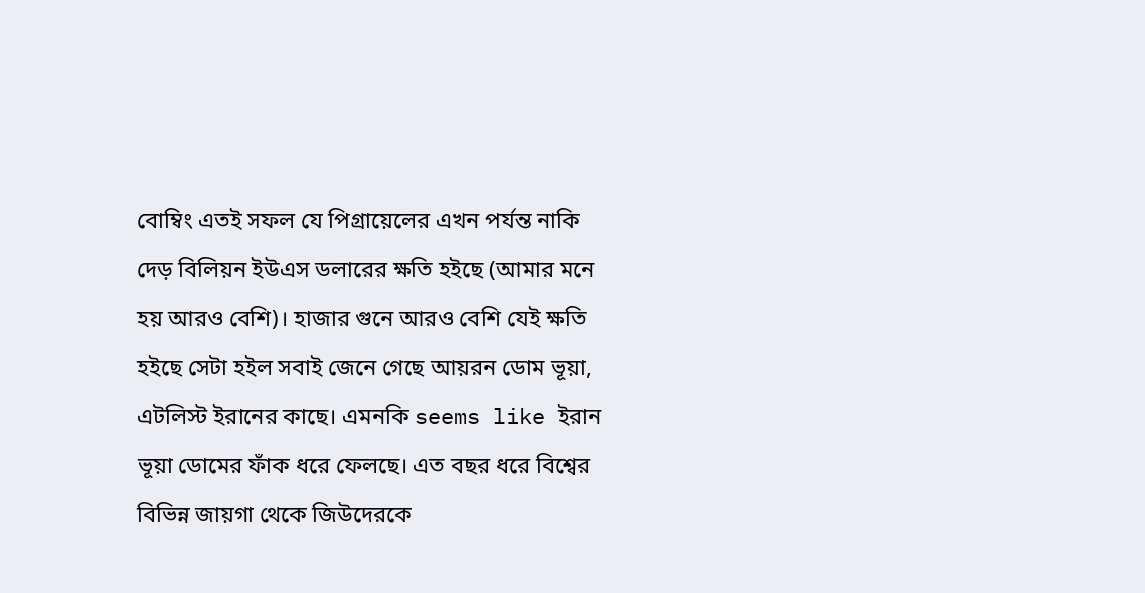বোম্বিং এতই সফল যে পিগ্রায়েলের এখন পর্যন্ত নাকি দেড় বিলিয়ন ইউএস ডলারের ক্ষতি হইছে (আমার মনে হয় আরও বেশি)। হাজার গুনে আরও বেশি যেই ক্ষতি হইছে সেটা হইল সবাই জেনে গেছে আয়রন ডোম ভূয়া, এটলিস্ট ইরানের কাছে। এমনকি seems like ইরান ভূয়া ডোমের ফাঁক ধরে ফেলছে। এত বছর ধরে বিশ্বের বিভিন্ন জায়গা থেকে জিউদেরকে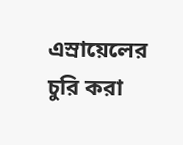এস্রায়েলের চুরি করা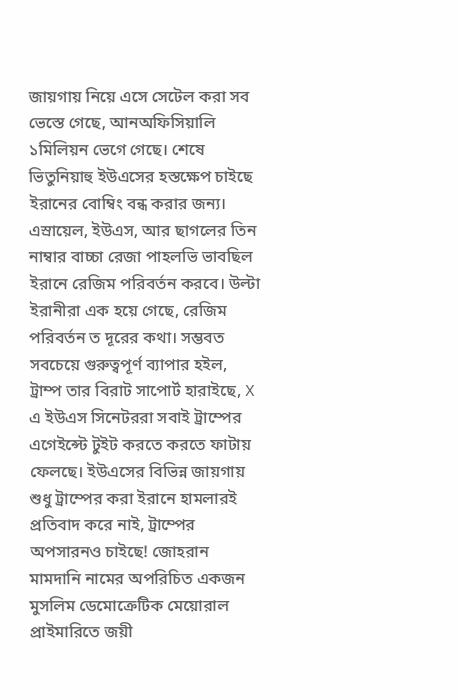জায়গায় নিয়ে এসে সেটেল করা সব ভেস্তে গেছে, আনঅফিসিয়ালি ১মিলিয়ন ভেগে গেছে। শেষে ভিতুনিয়াহু ইউএসের হস্তক্ষেপ চাইছে ইরানের বোম্বিং বন্ধ করার জন্য। এস্রায়েল, ইউএস, আর ছাগলের তিন নাম্বার বাচ্চা রেজা পাহলভি ভাবছিল ইরানে রেজিম পরিবর্তন করবে। উল্টা ইরানীরা এক হয়ে গেছে, রেজিম পরিবর্তন ত দূরের কথা। সম্ভবত সবচেয়ে গুরুত্বপূর্ণ ব্যাপার হইল, ট্রাম্প তার বিরাট সাপোর্ট হারাইছে, X এ ইউএস সিনেটররা সবাই ট্রাম্পের এগেইন্স্টে টুইট করতে করতে ফাটায় ফেলছে। ইউএসের বিভিন্ন জায়গায় শুধু ট্রাম্পের করা ইরানে হামলারই প্রতিবাদ করে নাই, ট্রাম্পের অপসারনও চাইছে! জোহরান মামদানি নামের অপরিচিত একজন মুসলিম ডেমোক্রেটিক মেয়োরাল প্রাইমারিতে জয়ী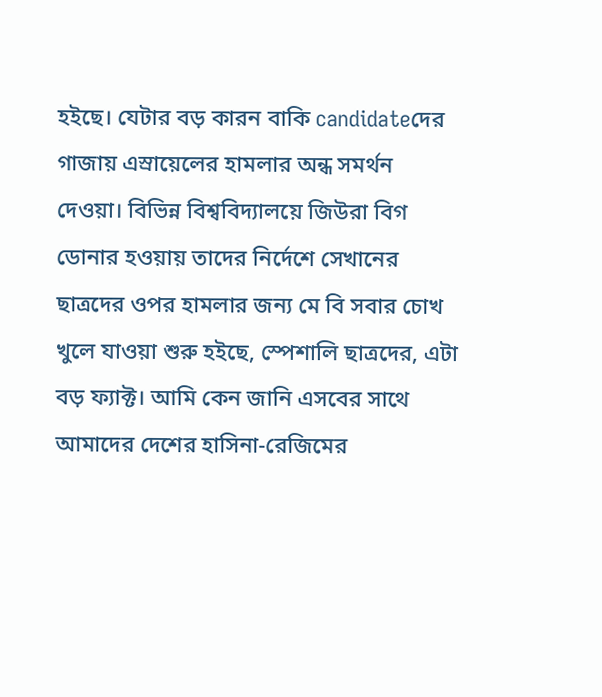হইছে। যেটার বড় কারন বাকি candidateদের গাজায় এস্রায়েলের হামলার অন্ধ সমর্থন দেওয়া। বিভিন্ন বিশ্ববিদ্যালয়ে জিউরা বিগ ডোনার হওয়ায় তাদের নির্দেশে সেখানের ছাত্রদের ওপর হামলার জন্য মে বি সবার চোখ খুলে যাওয়া শুরু হইছে, স্পেশালি ছাত্রদের, এটা বড় ফ্যাক্ট। আমি কেন জানি এসবের সাথে আমাদের দেশের হাসিনা-রেজিমের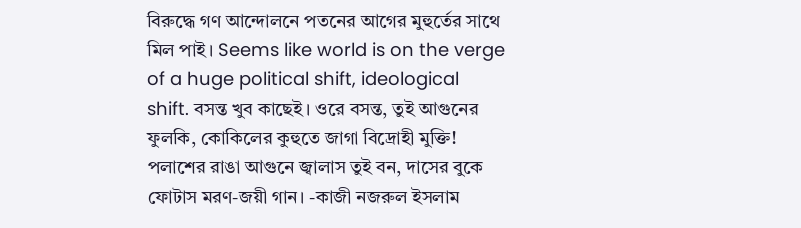বিরুদ্ধে গণ আন্দোলনে পতনের আগের মুহুর্তের সাথে মিল পাই। Seems like world is on the verge of a huge political shift, ideological shift. বসন্ত খুব কাছেই। ওরে বসন্ত, তুই আগুনের ফুলকি, কোকিলের কুহুতে জাগা বিদ্রোহী মুক্তি! পলাশের রাঙা আগুনে জ্বালাস তুই বন, দাসের বুকে ফোটাস মরণ-জয়ী গান। -কাজী নজরুল ইসলাম